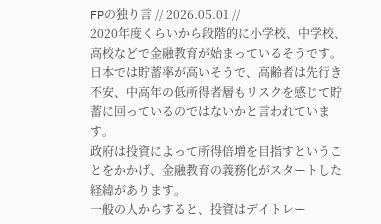FPの独り言 // 2026.05.01 //
2020年度くらいから段階的に小学校、中学校、高校などで金融教育が始まっているそうです。
日本では貯蓄率が高いそうで、高齢者は先行き不安、中高年の低所得者層もリスクを感じて貯蓄に回っているのではないかと言われています。
政府は投資によって所得倍増を目指すということをかかげ、金融教育の義務化がスタートした経緯があります。
一般の人からすると、投資はデイトレー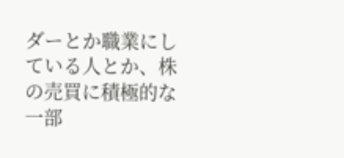ダーとか職業にしている人とか、株の売買に積極的な一部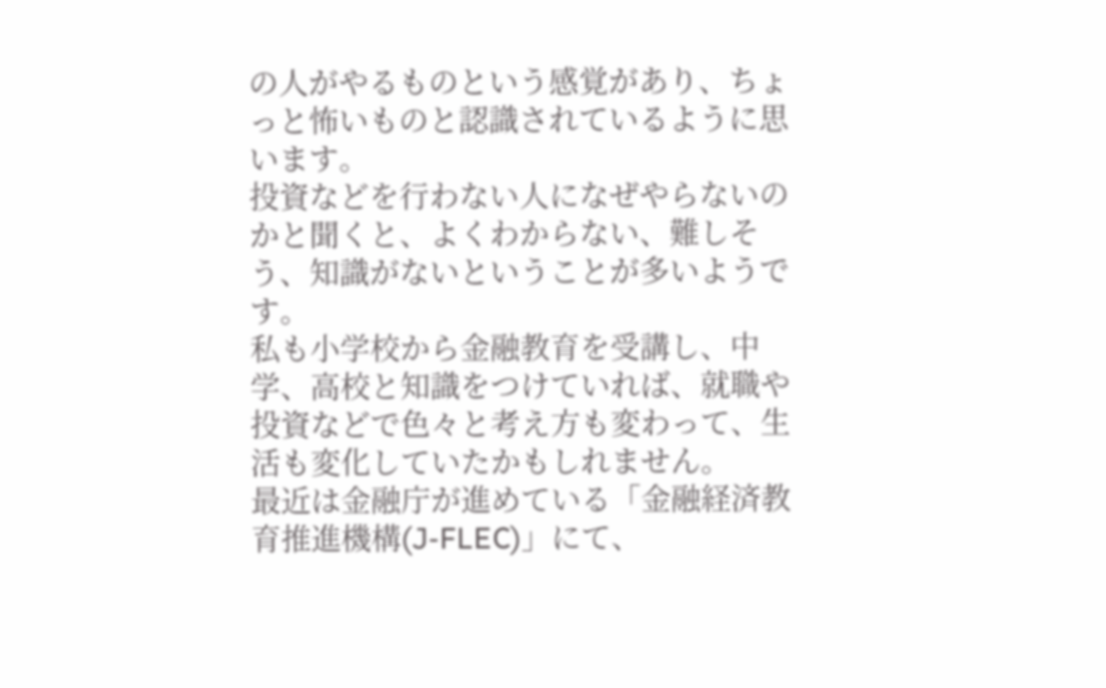の人がやるものという感覚があり、ちょっと怖いものと認識されているように思います。
投資などを行わない人になぜやらないのかと聞くと、よくわからない、難しそう、知識がないということが多いようです。
私も小学校から金融教育を受講し、中学、高校と知識をつけていれば、就職や投資などで色々と考え方も変わって、生活も変化していたかもしれません。
最近は金融庁が進めている「金融経済教育推進機構(J-FLEC)」にて、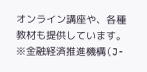オンライン講座や、各種教材も提供しています。
※金融経済推進機構(J-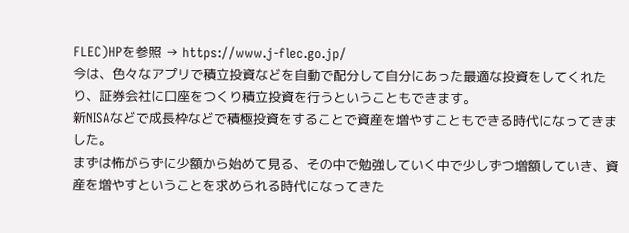FLEC)HPを参照 → https://www.j-flec.go.jp/
今は、色々なアプリで積立投資などを自動で配分して自分にあった最適な投資をしてくれたり、証券会社に口座をつくり積立投資を行うということもできます。
新NISAなどで成長枠などで積極投資をすることで資産を増やすこともできる時代になってきました。
まずは怖がらずに少額から始めて見る、その中で勉強していく中で少しずつ増額していき、資産を増やすということを求められる時代になってきた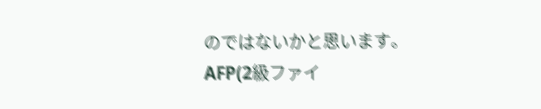のではないかと思います。
AFP(2級ファイ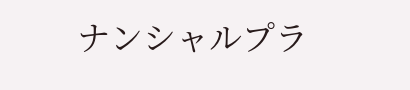ナンシャルプラ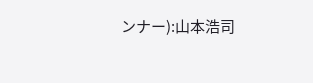ンナー):山本浩司